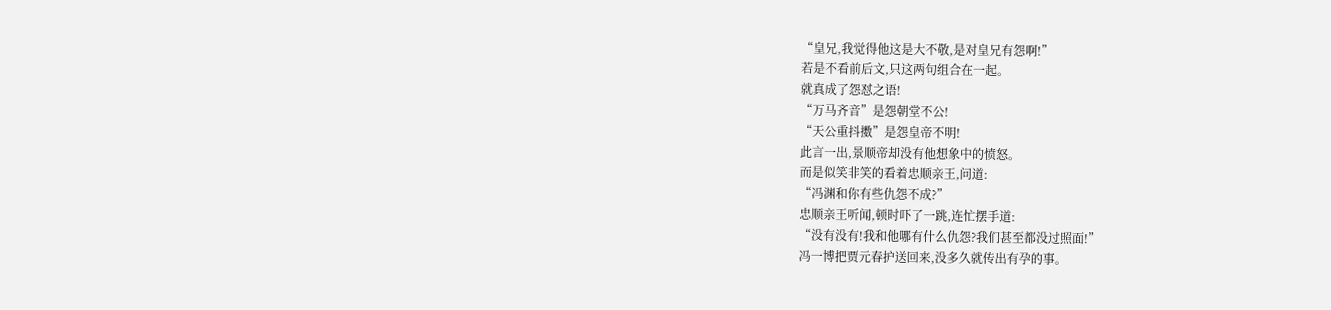“皇兄,我觉得他这是大不敬,是对皇兄有怨啊!”
若是不看前后文,只这两句组合在一起。
就真成了怨怼之语!
“万马齐音”是怨朝堂不公!
“天公重抖擞”是怨皇帝不明!
此言一出,景顺帝却没有他想象中的愤怒。
而是似笑非笑的看着忠顺亲王,问道:
“冯渊和你有些仇怨不成?”
忠顺亲王听闻,顿时吓了一跳,连忙摆手道:
“没有没有!我和他哪有什么仇怨?我们甚至都没过照面!”
冯一博把贾元春护送回来,没多久就传出有孕的事。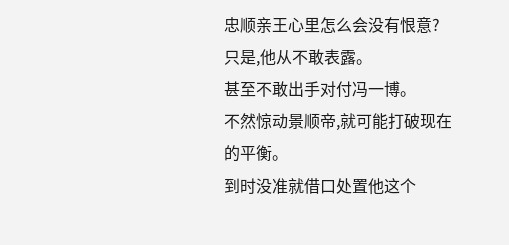忠顺亲王心里怎么会没有恨意?
只是,他从不敢表露。
甚至不敢出手对付冯一博。
不然惊动景顺帝,就可能打破现在的平衡。
到时没准就借口处置他这个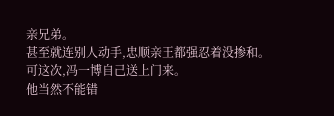亲兄弟。
甚至就连别人动手,忠顺亲王都强忍着没掺和。
可这次,冯一博自己送上门来。
他当然不能错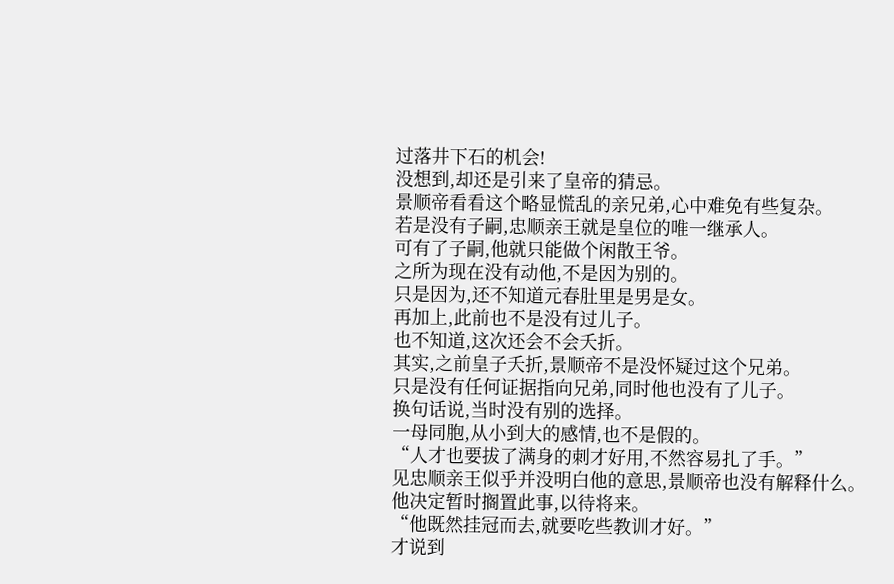过落井下石的机会!
没想到,却还是引来了皇帝的猜忌。
景顺帝看看这个略显慌乱的亲兄弟,心中难免有些复杂。
若是没有子嗣,忠顺亲王就是皇位的唯一继承人。
可有了子嗣,他就只能做个闲散王爷。
之所为现在没有动他,不是因为别的。
只是因为,还不知道元春肚里是男是女。
再加上,此前也不是没有过儿子。
也不知道,这次还会不会夭折。
其实,之前皇子夭折,景顺帝不是没怀疑过这个兄弟。
只是没有任何证据指向兄弟,同时他也没有了儿子。
换句话说,当时没有别的选择。
一母同胞,从小到大的感情,也不是假的。
“人才也要拔了满身的刺才好用,不然容易扎了手。”
见忠顺亲王似乎并没明白他的意思,景顺帝也没有解释什么。
他决定暂时搁置此事,以待将来。
“他既然挂冠而去,就要吃些教训才好。”
才说到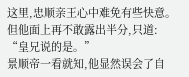这里,忠顺亲王心中难免有些快意。
但他面上再不敢露出半分,只道:
“皇兄说的是。”
景顺帝一看就知,他显然误会了自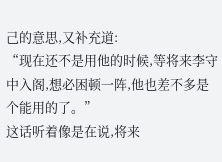己的意思,又补充道:
“现在还不是用他的时候,等将来李守中入阁,想必困顿一阵,他也差不多是个能用的了。”
这话听着像是在说,将来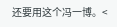还要用这个冯一博。<